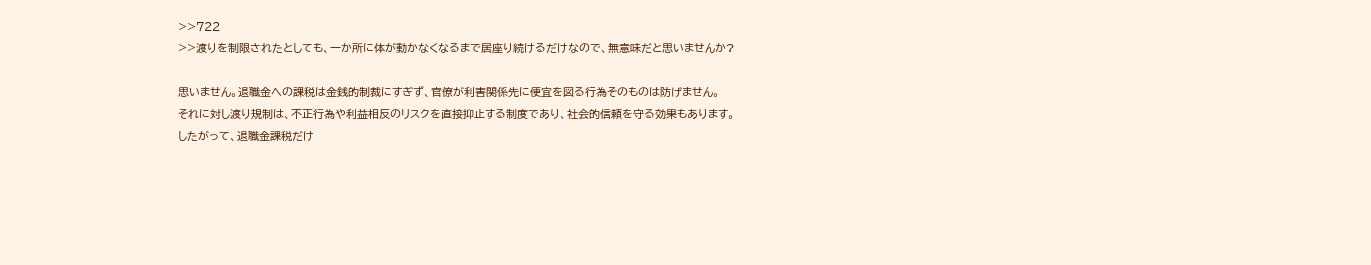>>722
>>渡りを制限されたとしても、一か所に体が動かなくなるまで居座り続けるだけなので、無意味だと思いませんか?

思いません。退職金への課税は金銭的制裁にすぎず、官僚が利害関係先に便宜を図る行為そのものは防げません。
それに対し渡り規制は、不正行為や利益相反のリスクを直接抑止する制度であり、社会的信頼を守る効果もあります。
したがって、退職金課税だけ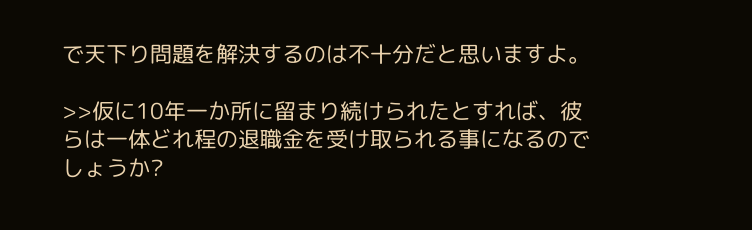で天下り問題を解決するのは不十分だと思いますよ。

>>仮に10年一か所に留まり続けられたとすれば、彼らは一体どれ程の退職金を受け取られる事になるのでしょうか?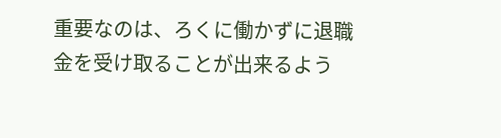重要なのは、ろくに働かずに退職金を受け取ることが出来るよう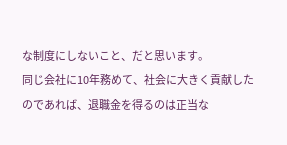な制度にしないこと、だと思います。
同じ会社に10年務めて、社会に大きく貢献したのであれば、退職金を得るのは正当な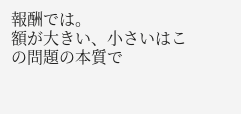報酬では。
額が大きい、小さいはこの問題の本質で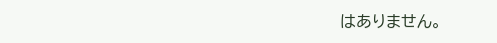はありません。